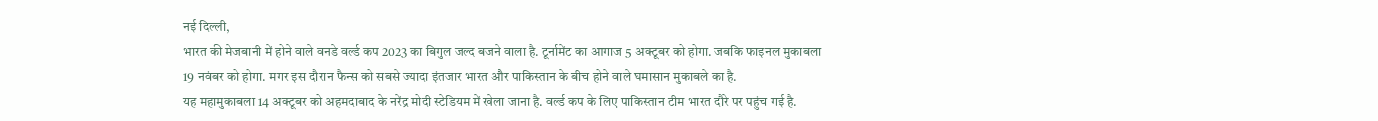नई दिल्ली,
भारत की मेजबानी में होने वाले वनडे वर्ल्ड कप 2023 का बिगुल जल्द बजने वाला है. टूर्नामेंट का आगाज 5 अक्टूबर को होगा. जबकि फाइनल मुकाबला 19 नवंबर को होगा. मगर इस दौरान फैन्स को सबसे ज्यादा इंतजार भारत और पाकिस्तान के बीच होने वाले घमासान मुकाबले का है.
यह महामुकाबला 14 अक्टूबर को अहमदाबाद के नरेंद्र मोदी स्टेडियम में खेला जाना है. वर्ल्ड कप के लिए पाकिस्तान टीम भारत दौरे पर पहुंच गई है.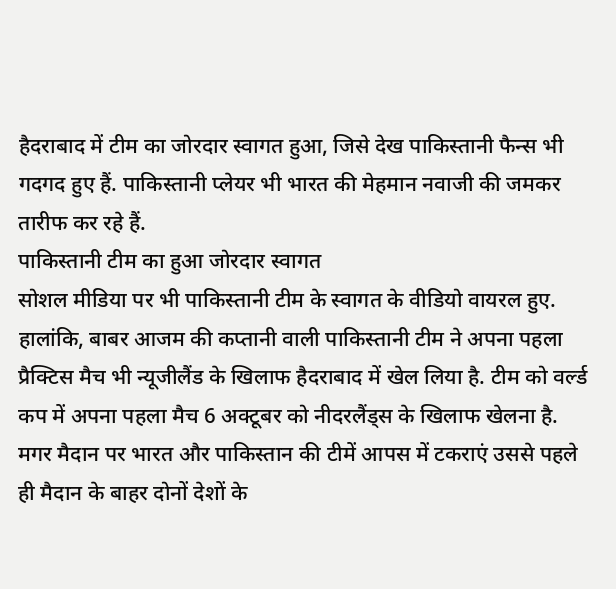हैदराबाद में टीम का जोरदार स्वागत हुआ, जिसे देख पाकिस्तानी फैन्स भी गदगद हुए हैं. पाकिस्तानी प्लेयर भी भारत की मेहमान नवाजी की जमकर तारीफ कर रहे हैं.
पाकिस्तानी टीम का हुआ जोरदार स्वागत
सोशल मीडिया पर भी पाकिस्तानी टीम के स्वागत के वीडियो वायरल हुए. हालांकि, बाबर आजम की कप्तानी वाली पाकिस्तानी टीम ने अपना पहला प्रैक्टिस मैच भी न्यूजीलैंड के खिलाफ हैदराबाद में खेल लिया है. टीम को वर्ल्ड कप में अपना पहला मैच 6 अक्टूबर को नीदरलैंड्स के खिलाफ खेलना है.
मगर मैदान पर भारत और पाकिस्तान की टीमें आपस में टकराएं उससे पहले ही मैदान के बाहर दोनों देशों के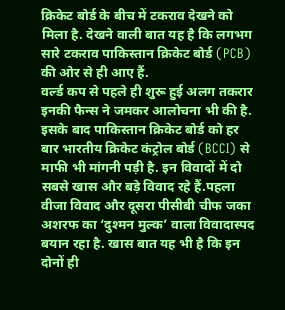क्रिकेट बोर्ड के बीच में टकराव देखने को मिला है. देखने वाली बात यह है कि लगभग सारे टकराव पाकिस्तान क्रिकेट बोर्ड (PCB) की ओर से ही आए हैं.
वर्ल्ड कप से पहले ही शुरू हुई अलग तकरार
इनकी फैन्स ने जमकर आलोचना भी की है. इसके बाद पाकिस्तान क्रिकेट बोर्ड को हर बार भारतीय क्रिकेट कंट्रोल बोर्ड (BCCI) से माफी भी मांगनी पड़ी है. इन विवादों में दो सबसे खास और बड़े विवाद रहे हैं.पहला वीजा विवाद और दूसरा पीसीबी चीफ जका अशरफ का ‘दुश्मन मुल्क’ वाला विवादास्पद बयान रहा है. खास बात यह भी है कि इन दोनों ही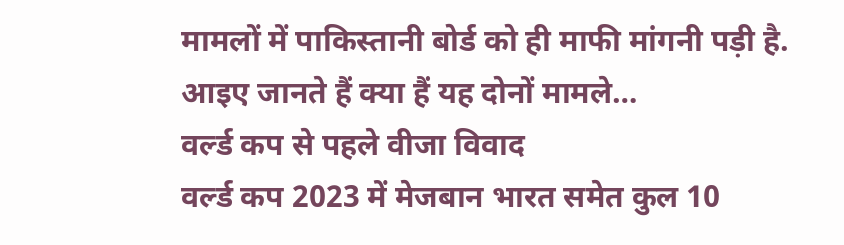मामलों में पाकिस्तानी बोर्ड को ही माफी मांगनी पड़ी है. आइए जानते हैं क्या हैं यह दोनों मामले…
वर्ल्ड कप से पहले वीजा विवाद
वर्ल्ड कप 2023 में मेजबान भारत समेत कुल 10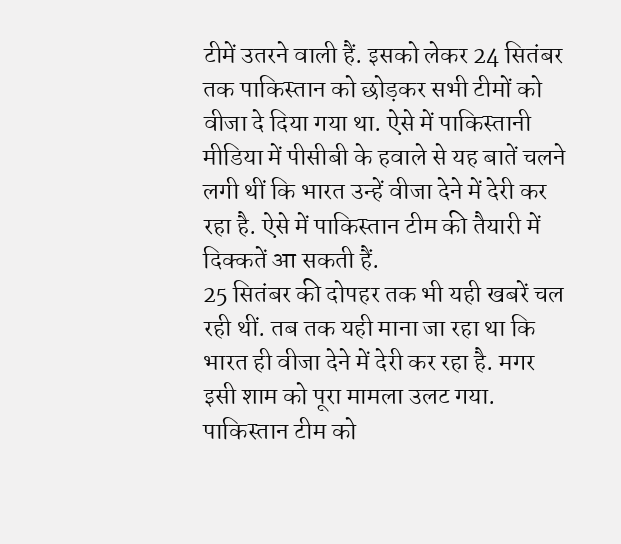टीमें उतरने वाली हैं. इसको लेकर 24 सितंबर तक पाकिस्तान को छोड़कर सभी टीमों को वीजा दे दिया गया था. ऐसे में पाकिस्तानी मीडिया में पीसीबी के हवाले से यह बातें चलने लगी थीं कि भारत उन्हें वीजा देने में देरी कर रहा है. ऐसे में पाकिस्तान टीम की तैयारी में दिक्कतें आ सकती हैं.
25 सितंबर की दोपहर तक भी यही खबरें चल रही थीं. तब तक यही माना जा रहा था कि भारत ही वीजा देने में देरी कर रहा है. मगर इसी शाम को पूरा मामला उलट गया. पाकिस्तान टीम को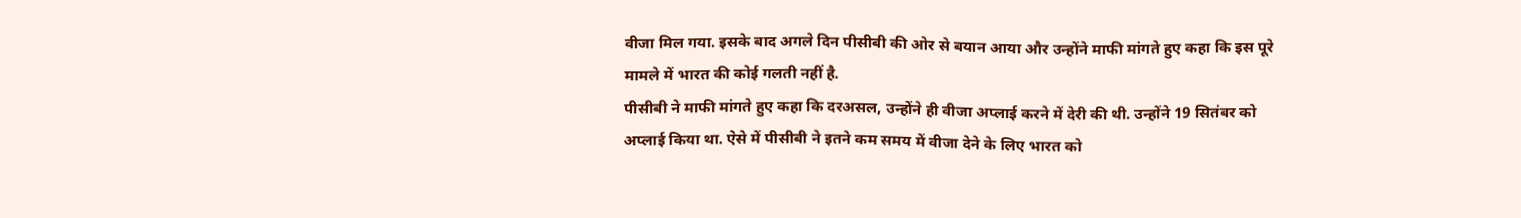वीजा मिल गया. इसके बाद अगले दिन पीसीबी की ओर से बयान आया और उन्होंने माफी मांगते हुए कहा कि इस पूरे मामले में भारत की कोई गलती नहीं है.
पीसीबी ने माफी मांगते हुए कहा कि दरअसल, उन्होंने ही वीजा अप्लाई करने में देरी की थी. उन्होंने 19 सितंबर को अप्लाई किया था. ऐसे में पीसीबी ने इतने कम समय में वीजा देने के लिए भारत को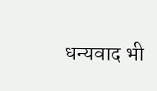धन्यवाद भी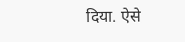दिया. ऐसे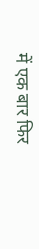में एक बार फिर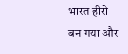भारत हीरो बन गया और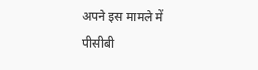अपने इस मामले में पीसीबी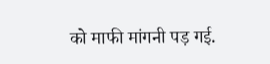को माफी मांगनी पड़ गई.